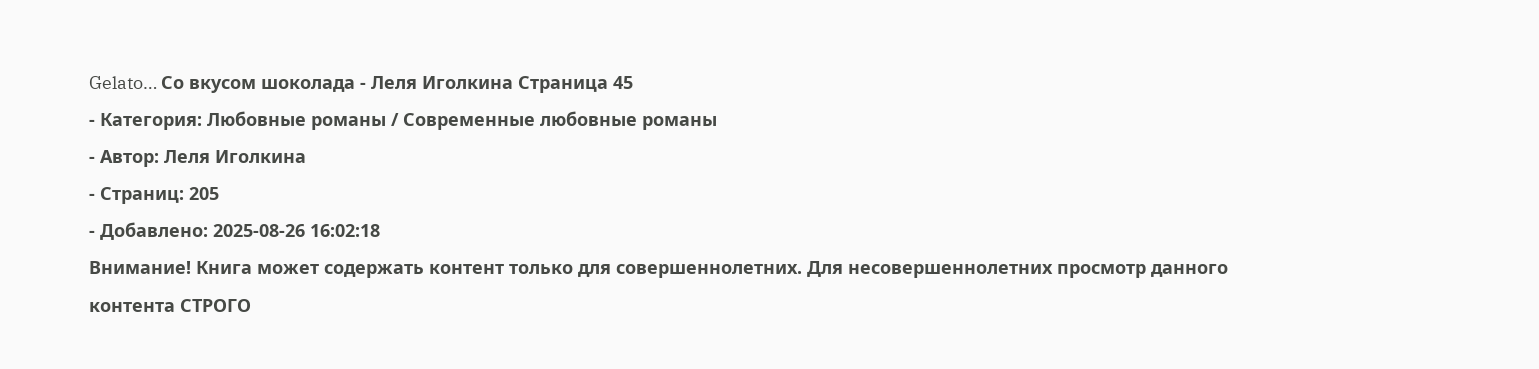Gelato… Со вкусом шоколада - Леля Иголкина Страница 45
- Категория: Любовные романы / Современные любовные романы
- Автор: Леля Иголкина
- Страниц: 205
- Добавлено: 2025-08-26 16:02:18
Внимание! Книга может содержать контент только для совершеннолетних. Для несовершеннолетних просмотр данного контента СТРОГО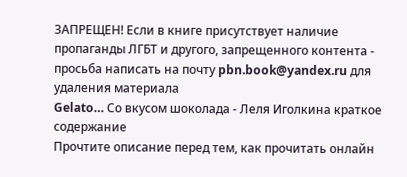ЗАПРЕЩЕН! Если в книге присутствует наличие пропаганды ЛГБТ и другого, запрещенного контента - просьба написать на почту pbn.book@yandex.ru для удаления материала
Gelato… Со вкусом шоколада - Леля Иголкина краткое содержание
Прочтите описание перед тем, как прочитать онлайн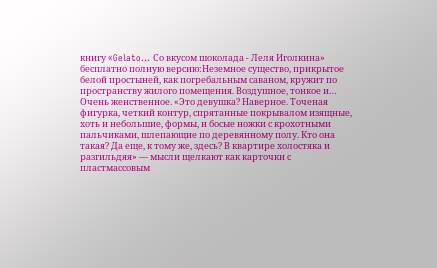книгу «Gelato… Со вкусом шоколада - Леля Иголкина» бесплатно полную версию:Неземное существо, прикрытое белой простыней, как погребальным саваном, кружит по пространству жилого помещения. Воздушное, тонкое и… Очень женственное. «Это девушка? Наверное. Точеная фигурка, четкий контур, спрятанные покрывалом изящные, хоть и небольшие, формы, и босые ножки с крохотными пальчиками, шлепающие по деревянному полу. Кто она такая? Да еще, к тому же, здесь? В квартире холостяка и разгильдяя» — мысли щелкают как карточки с пластмассовым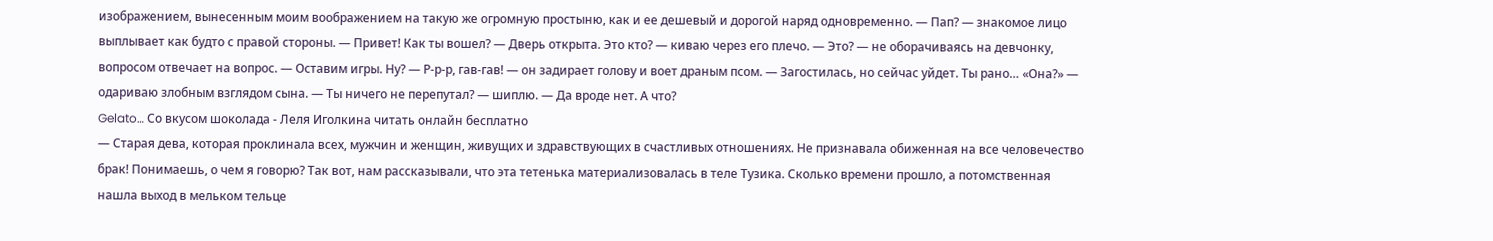изображением, вынесенным моим воображением на такую же огромную простыню, как и ее дешевый и дорогой наряд одновременно. — Пап? — знакомое лицо выплывает как будто с правой стороны. — Привет! Как ты вошел? — Дверь открыта. Это кто? — киваю через его плечо. — Это? — не оборачиваясь на девчонку, вопросом отвечает на вопрос. — Оставим игры. Ну? — Р-р-р, гав-гав! — он задирает голову и воет драным псом. — Загостилась, но сейчас уйдет. Ты рано… «Она?» — одариваю злобным взглядом сына. — Ты ничего не перепутал? — шиплю. — Да вроде нет. А что?
Gelato… Со вкусом шоколада - Леля Иголкина читать онлайн бесплатно
— Старая дева, которая проклинала всех, мужчин и женщин, живущих и здравствующих в счастливых отношениях. Не признавала обиженная на все человечество брак! Понимаешь, о чем я говорю? Так вот, нам рассказывали, что эта тетенька материализовалась в теле Тузика. Сколько времени прошло, а потомственная нашла выход в мельком тельце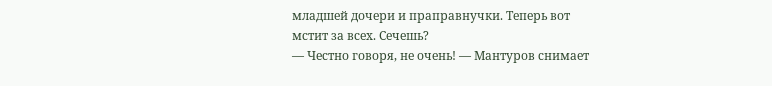младшей дочери и праправнучки. Теперь вот мстит за всех. Сечешь?
— Честно говоря, не очень! — Мантуров снимает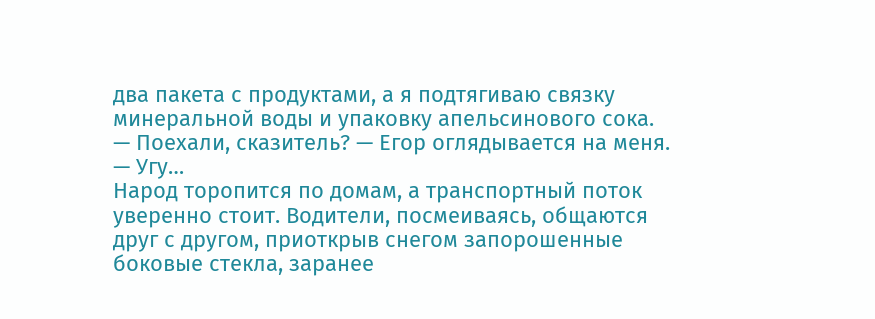два пакета с продуктами, а я подтягиваю связку минеральной воды и упаковку апельсинового сока. — Поехали, сказитель? — Егор оглядывается на меня.
— Угу…
Народ торопится по домам, а транспортный поток уверенно стоит. Водители, посмеиваясь, общаются друг с другом, приоткрыв снегом запорошенные боковые стекла, заранее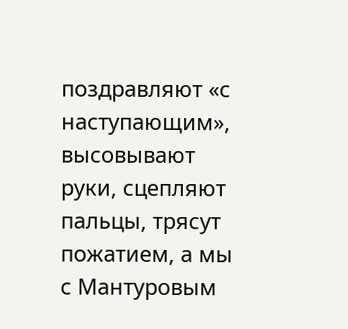поздравляют «с наступающим», высовывают руки, сцепляют пальцы, трясут пожатием, а мы с Мантуровым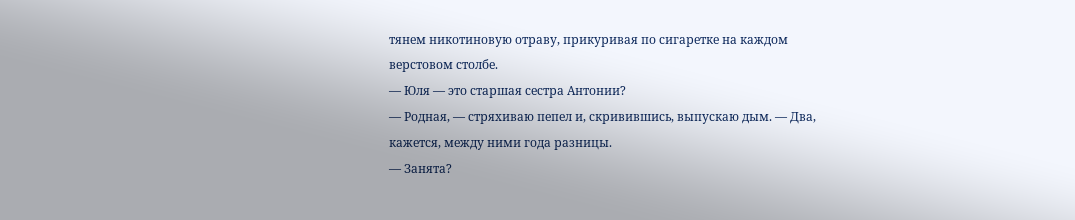тянем никотиновую отраву, прикуривая по сигаретке на каждом верстовом столбе.
— Юля — это старшая сестра Антонии?
— Родная, — стряхиваю пепел и, скривившись, выпускаю дым. — Два, кажется, между ними года разницы.
— Занята?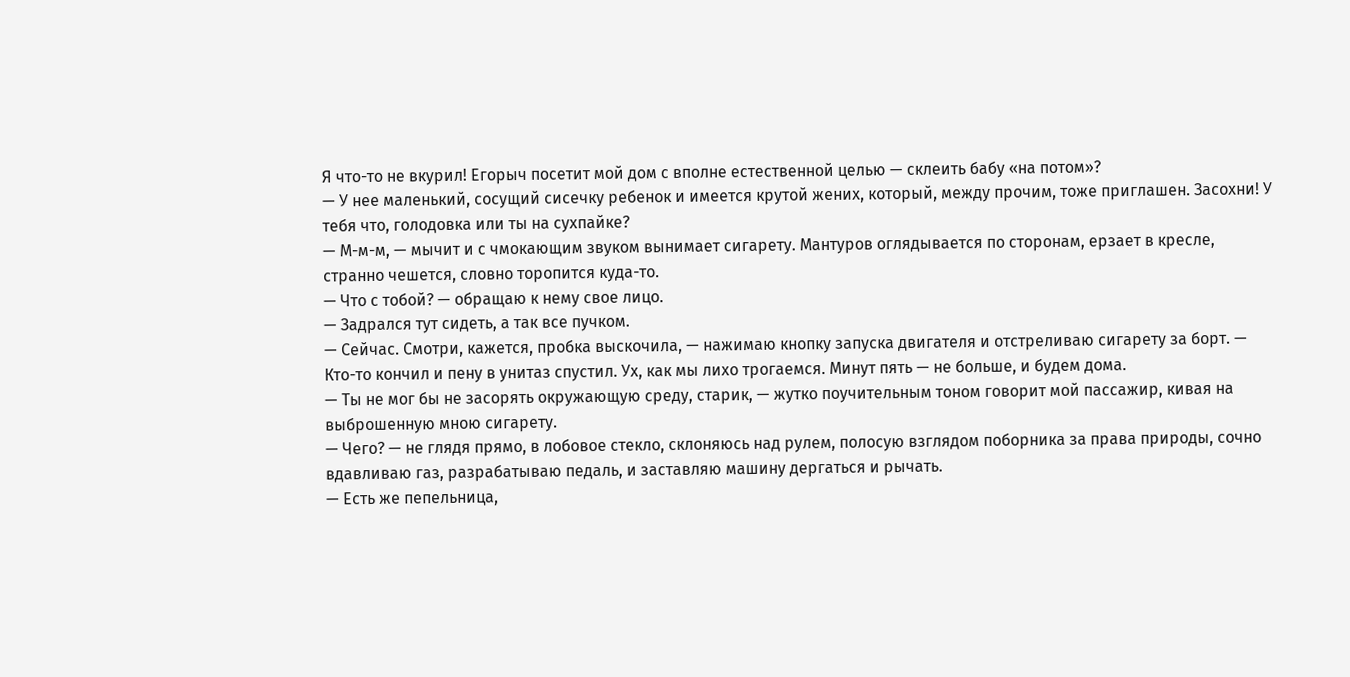Я что-то не вкурил! Егорыч посетит мой дом с вполне естественной целью — склеить бабу «на потом»?
— У нее маленький, сосущий сисечку ребенок и имеется крутой жених, который, между прочим, тоже приглашен. Засохни! У тебя что, голодовка или ты на сухпайке?
— М-м-м, — мычит и с чмокающим звуком вынимает сигарету. Мантуров оглядывается по сторонам, ерзает в кресле, странно чешется, словно торопится куда-то.
— Что с тобой? — обращаю к нему свое лицо.
— Задрался тут сидеть, а так все пучком.
— Сейчас. Смотри, кажется, пробка выскочила, — нажимаю кнопку запуска двигателя и отстреливаю сигарету за борт. — Кто-то кончил и пену в унитаз спустил. Ух, как мы лихо трогаемся. Минут пять — не больше, и будем дома.
— Ты не мог бы не засорять окружающую среду, старик, — жутко поучительным тоном говорит мой пассажир, кивая на выброшенную мною сигарету.
— Чего? — не глядя прямо, в лобовое стекло, склоняюсь над рулем, полосую взглядом поборника за права природы, сочно вдавливаю газ, разрабатываю педаль, и заставляю машину дергаться и рычать.
— Есть же пепельница,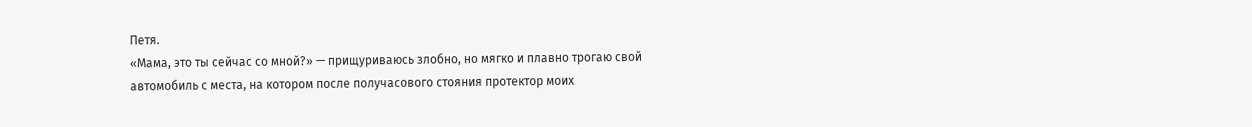Петя.
«Мама, это ты сейчас со мной?» — прищуриваюсь злобно, но мягко и плавно трогаю свой автомобиль с места, на котором после получасового стояния протектор моих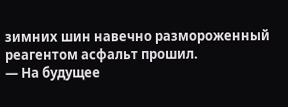зимних шин навечно размороженный реагентом асфальт прошил.
— На будущее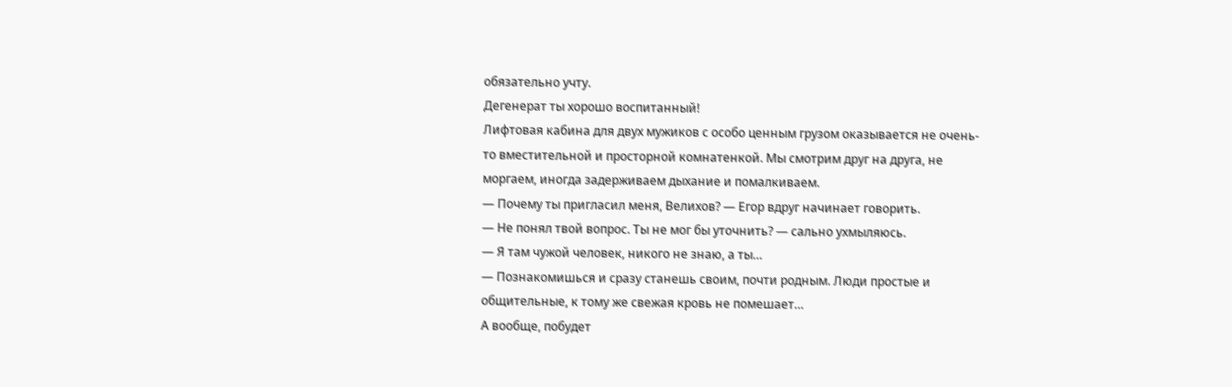обязательно учту.
Дегенерат ты хорошо воспитанный!
Лифтовая кабина для двух мужиков с особо ценным грузом оказывается не очень-то вместительной и просторной комнатенкой. Мы смотрим друг на друга, не моргаем, иногда задерживаем дыхание и помалкиваем.
— Почему ты пригласил меня, Велихов? — Егор вдруг начинает говорить.
— Не понял твой вопрос. Ты не мог бы уточнить? — сально ухмыляюсь.
— Я там чужой человек, никого не знаю, а ты…
— Познакомишься и сразу станешь своим, почти родным. Люди простые и общительные, к тому же свежая кровь не помешает…
А вообще, побудет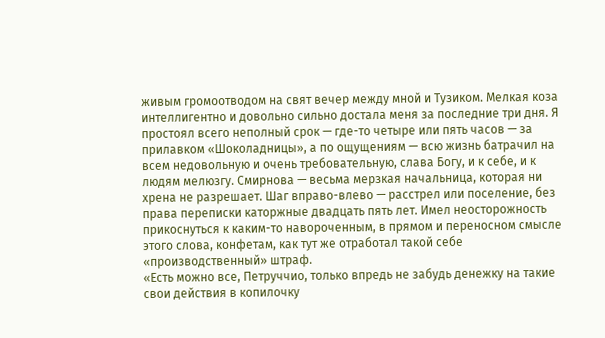живым громоотводом на свят вечер между мной и Тузиком. Мелкая коза интеллигентно и довольно сильно достала меня за последние три дня. Я простоял всего неполный срок — где-то четыре или пять часов — за прилавком «Шоколадницы», а по ощущениям — всю жизнь батрачил на всем недовольную и очень требовательную, слава Богу, и к себе, и к людям мелюзгу. Смирнова — весьма мерзкая начальница, которая ни хрена не разрешает. Шаг вправо-влево — расстрел или поселение, без права переписки каторжные двадцать пять лет. Имел неосторожность прикоснуться к каким-то навороченным, в прямом и переносном смысле этого слова, конфетам, как тут же отработал такой себе «производственный» штраф.
«Есть можно все, Петруччио, только впредь не забудь денежку на такие свои действия в копилочку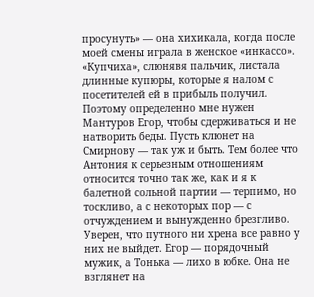просунуть» — она хихикала, когда после моей смены играла в женское «инкассо». «Купчиха», слюнявя пальчик, листала длинные купюры, которые я налом с посетителей ей в прибыль получил.
Поэтому определенно мне нужен Мантуров Егор, чтобы сдерживаться и не натворить беды. Пусть клюнет на Смирнову — так уж и быть. Тем более что Антония к серьезным отношениям относится точно так же, как и я к балетной сольной партии — терпимо, но тоскливо, а с некоторых пор — с отчуждением и вынужденно брезгливо. Уверен, что путного ни хрена все равно у них не выйдет. Егор — порядочный мужик, а Тонька — лихо в юбке. Она не взглянет на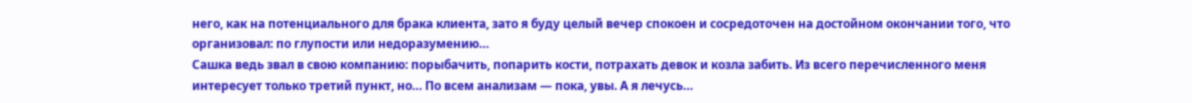него, как на потенциального для брака клиента, зато я буду целый вечер спокоен и сосредоточен на достойном окончании того, что организовал: по глупости или недоразумению…
Сашка ведь звал в свою компанию: порыбачить, попарить кости, потрахать девок и козла забить. Из всего перечисленного меня интересует только третий пункт, но… По всем анализам — пока, увы. А я лечусь…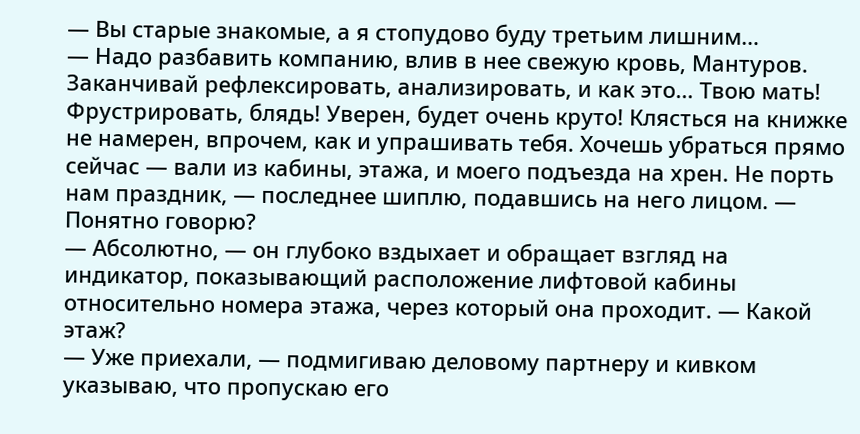— Вы старые знакомые, а я стопудово буду третьим лишним…
— Надо разбавить компанию, влив в нее свежую кровь, Мантуров. Заканчивай рефлексировать, анализировать, и как это… Твою мать! Фрустрировать, блядь! Уверен, будет очень круто! Клясться на книжке не намерен, впрочем, как и упрашивать тебя. Хочешь убраться прямо сейчас — вали из кабины, этажа, и моего подъезда на хрен. Не порть нам праздник, — последнее шиплю, подавшись на него лицом. — Понятно говорю?
— Абсолютно, — он глубоко вздыхает и обращает взгляд на индикатор, показывающий расположение лифтовой кабины относительно номера этажа, через который она проходит. — Какой этаж?
— Уже приехали, — подмигиваю деловому партнеру и кивком указываю, что пропускаю его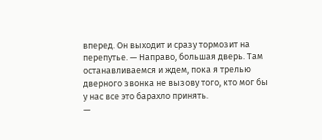вперед. Он выходит и сразу тормозит на перепутье. — Направо, большая дверь. Там останавливаемся и ждем, пока я трелью дверного звонка не вызову того, кто мог бы у нас все это барахло принять.
—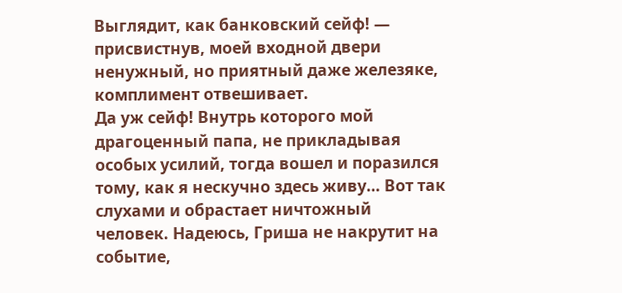Выглядит, как банковский сейф! — присвистнув, моей входной двери ненужный, но приятный даже железяке, комплимент отвешивает.
Да уж сейф! Внутрь которого мой драгоценный папа, не прикладывая особых усилий, тогда вошел и поразился тому, как я нескучно здесь живу… Вот так слухами и обрастает ничтожный человек. Надеюсь, Гриша не накрутит на событие,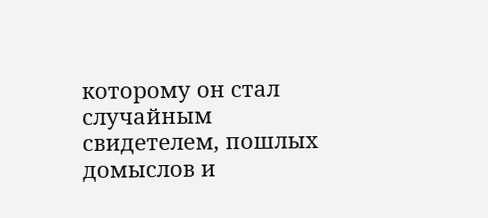которому он стал случайным свидетелем, пошлых домыслов и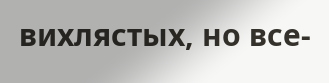вихлястых, но все-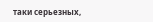таки серьезных,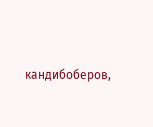кандибоберов,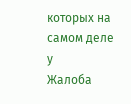которых на самом деле у
Жалоба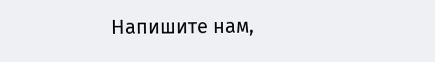Напишите нам,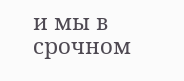и мы в срочном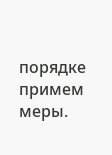порядке примем меры.